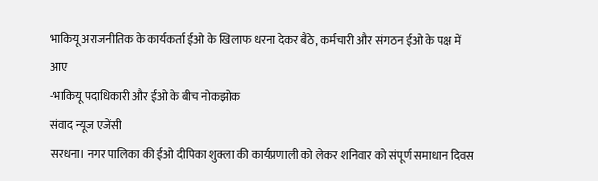भाकियू अराजनीतिक के कार्यकर्ता ईओ के खिलाफ धरना देकर बैठे, कर्मचारी और संगठन ईओ के पक्ष में आए
-भाकियू पदाधिकारी और ईओ के बीच नोकझोक
संवाद न्यूज एजेंसी
सरधना। नगर पालिका की ईओ दीपिका शुक्ला की कार्यप्रणाली को लेकर शनिवार को संपूर्ण समाधान दिवस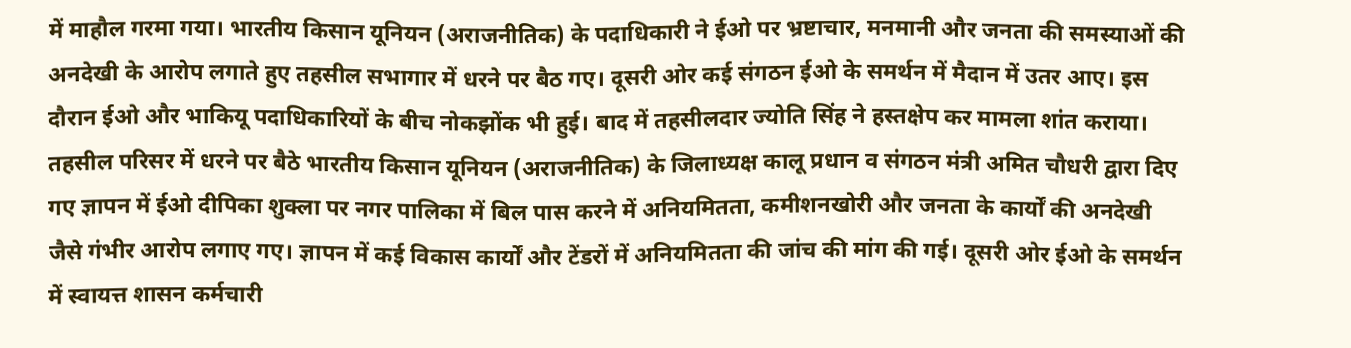में माहौल गरमा गया। भारतीय किसान यूनियन (अराजनीतिक) के पदाधिकारी ने ईओ पर भ्रष्टाचार, मनमानी और जनता की समस्याओं की अनदेखी के आरोप लगाते हुए तहसील सभागार में धरने पर बैठ गए। दूसरी ओर कई संगठन ईओ के समर्थन में मैदान में उतर आए। इस दौरान ईओ और भाकियू पदाधिकारियों के बीच नोकझोंक भी हुई। बाद में तहसीलदार ज्योति सिंह ने हस्तक्षेप कर मामला शांत कराया।
तहसील परिसर में धरने पर बैठे भारतीय किसान यूनियन (अराजनीतिक) के जिलाध्यक्ष कालू प्रधान व संगठन मंत्री अमित चौधरी द्वारा दिए गए ज्ञापन में ईओ दीपिका शुक्ला पर नगर पालिका में बिल पास करने में अनियमितता, कमीशनखोरी और जनता के कार्यों की अनदेखी जैसे गंभीर आरोप लगाए गए। ज्ञापन में कई विकास कार्यों और टेंडरों में अनियमितता की जांच की मांग की गई। दूसरी ओर ईओ के समर्थन में स्वायत्त शासन कर्मचारी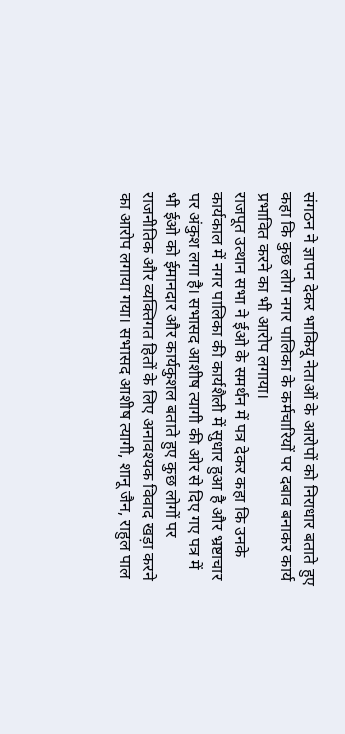संगठन ने ज्ञापन देकर भाकियू नेताओं के आरोपों को निराधार बताते हुए कहा कि कुछ लोग नगर पालिका के कर्मचारियों पर दबाव बनाकर कार्य प्रभावित करने का भी आरोप लगाया।
राजपूत उत्थान सभा ने ईओ के समर्थन में पत्र देकर कहा कि उनके कार्यकाल में नगर पालिका की कार्यशैली में सुधार हुआ है और भ्रष्टाचार पर अंकुश लगा है। सभासद आशीष त्यागी की ओर से दिए गए पत्र में भी ईओ को ईमानदार और कार्यकुशल बताते हुए कुछ लोगों पर राजनीतिक और व्यक्तिगत हितों के लिए अनावश्यक विवाद खड़ा करने का आरोप लगाया गया। सभासद आशीष त्यागी, शानू जैन, राहुल पाल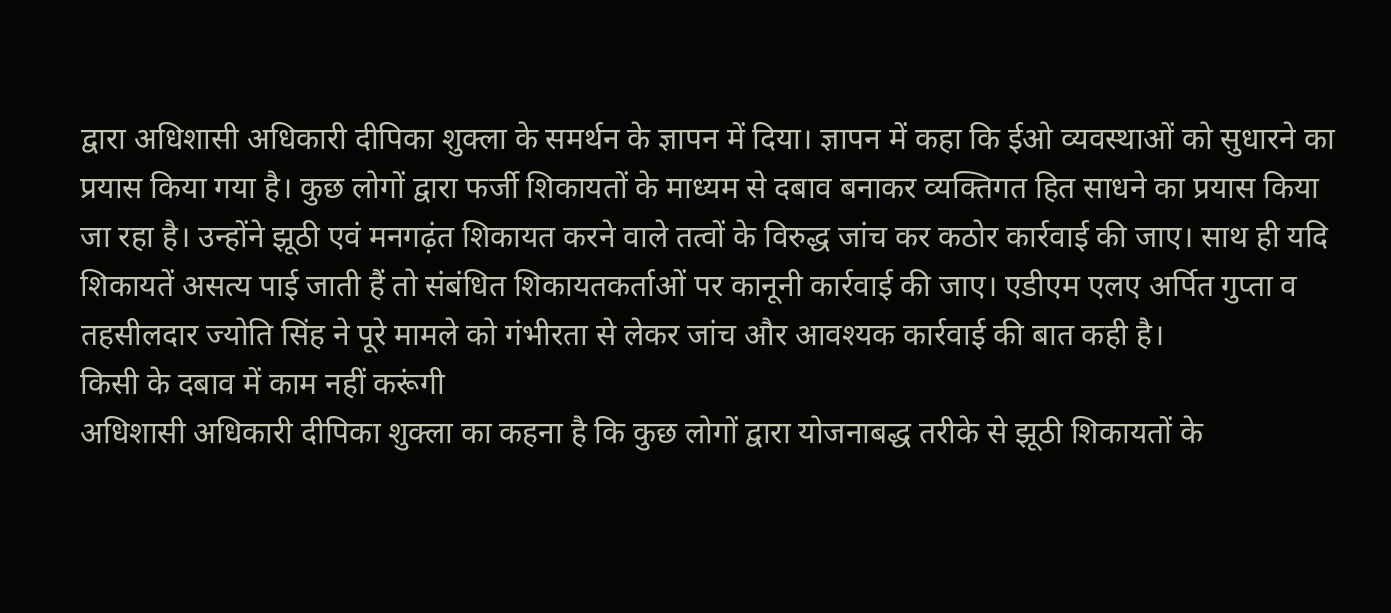द्वारा अधिशासी अधिकारी दीपिका शुक्ला के समर्थन के ज्ञापन में दिया। ज्ञापन में कहा कि ईओ व्यवस्थाओं को सुधारने का प्रयास किया गया है। कुछ लोगों द्वारा फर्जी शिकायतों के माध्यम से दबाव बनाकर व्यक्तिगत हित साधने का प्रयास किया जा रहा है। उन्होंने झूठी एवं मनगढ़ंत शिकायत करने वाले तत्वों के विरुद्ध जांच कर कठोर कार्रवाई की जाए। साथ ही यदि शिकायतें असत्य पाई जाती हैं तो संबंधित शिकायतकर्ताओं पर कानूनी कार्रवाई की जाए। एडीएम एलए अर्पित गुप्ता व तहसीलदार ज्योति सिंह ने पूरे मामले को गंभीरता से लेकर जांच और आवश्यक कार्रवाई की बात कही है।
किसी के दबाव में काम नहीं करूंगी
अधिशासी अधिकारी दीपिका शुक्ला का कहना है कि कुछ लोगों द्वारा योजनाबद्ध तरीके से झूठी शिकायतों के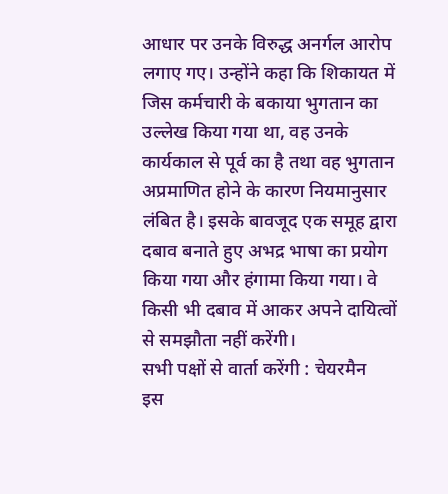आधार पर उनके विरुद्ध अनर्गल आरोप लगाए गए। उन्होंने कहा कि शिकायत में जिस कर्मचारी के बकाया भुगतान का उल्लेख किया गया था, वह उनके कार्यकाल से पूर्व का है तथा वह भुगतान अप्रमाणित होने के कारण नियमानुसार लंबित है। इसके बावजूद एक समूह द्वारा दबाव बनाते हुए अभद्र भाषा का प्रयोग किया गया और हंगामा किया गया। वे किसी भी दबाव में आकर अपने दायित्वों से समझौता नहीं करेंगी।
सभी पक्षों से वार्ता करेंगी : चेयरमैन
इस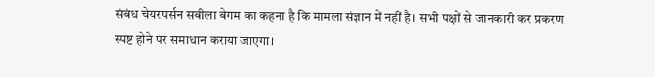संबंध चेयरपर्सन सबीला बेगम का कहना है कि मामला संज्ञान में नहीं है। सभी पक्षों से जानकारी कर प्रकरण स्पष्ट होने पर समाधान कराया जाएगा।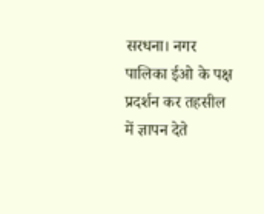सरधना। नगर पालिका ईओ के पक्ष प्रदर्शन कर तहसील में ज्ञापन देते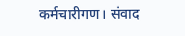कर्मचारीगण। संवाद